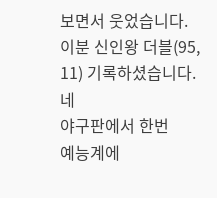보면서 웃었습니다.
이분 신인왕 더블(95, 11) 기록하셨습니다.
네
야구판에서 한번
예능계에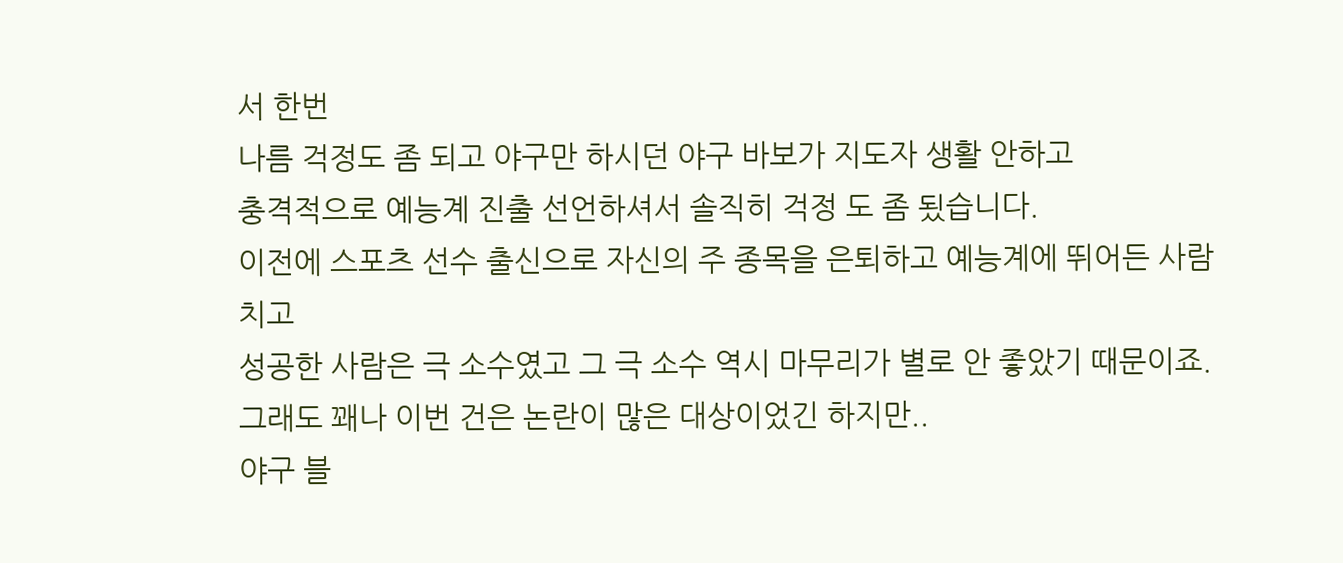서 한번
나름 걱정도 좀 되고 야구만 하시던 야구 바보가 지도자 생활 안하고
충격적으로 예능계 진출 선언하셔서 솔직히 걱정 도 좀 됬습니다.
이전에 스포츠 선수 출신으로 자신의 주 종목을 은퇴하고 예능계에 뛰어든 사람 치고
성공한 사람은 극 소수였고 그 극 소수 역시 마무리가 별로 안 좋았기 때문이죠.
그래도 꽤나 이번 건은 논란이 많은 대상이었긴 하지만..
야구 블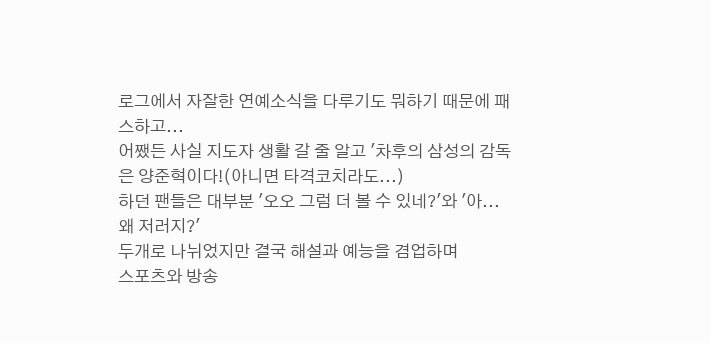로그에서 자잘한 연예소식을 다루기도 뭐하기 때문에 패스하고...
어쨌든 사실 지도자 생활 갈 줄 알고 '차후의 삼성의 감독은 양준혁이다!(아니면 타격코치라도...)
하던 팬들은 대부분 '오오 그럼 더 볼 수 있네?'와 '아... 왜 저러지?'
두개로 나뉘었지만 결국 해설과 예능을 겸업하며
스포츠와 방송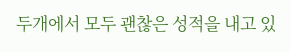두개에서 모두 괜찮은 성적을 내고 있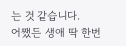는 것 같습니다.
어쨌든 생애 딱 한번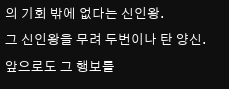의 기회 밖에 없다는 신인왕.
그 신인왕을 무려 두번이나 탄 양신.
앞으로도 그 행보를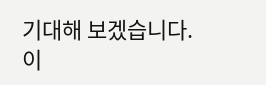기대해 보겠습니다.
이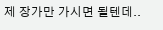제 장가만 가시면 될텐데..